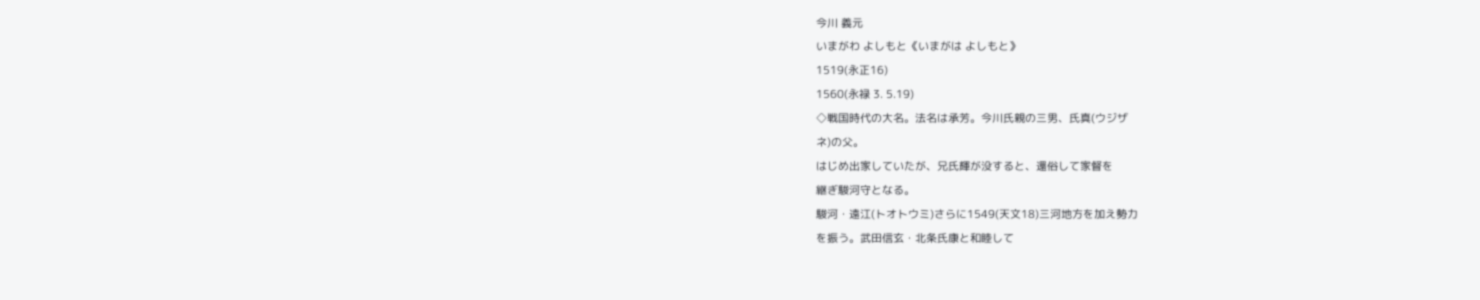今川 義元
いまがわ よしもと《いまがは よしもと》
1519(永正16)
1560(永禄 3. 5.19)
◇戦国時代の大名。法名は承芳。今川氏親の三男、氏真(ウジザ
ネ)の父。
はじめ出家していたが、兄氏輝が没すると、還俗して家督を
継ぎ駿河守となる。
駿河・遠江(トオトウミ)さらに1549(天文18)三河地方を加え勢力
を振う。武田信玄・北条氏康と和睦して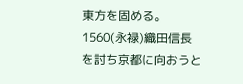東方を固める。
1560(永禄)織田信長を討ち京都に向おうと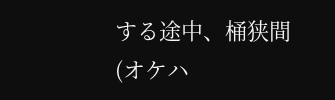する途中、桶狭間
(オケハ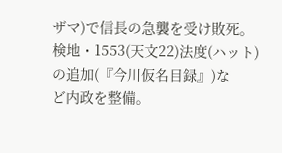ザマ)で信長の急襲を受け敗死。
検地・1553(天文22)法度(ハット)の追加(『今川仮名目録』)な
ど内政を整備。